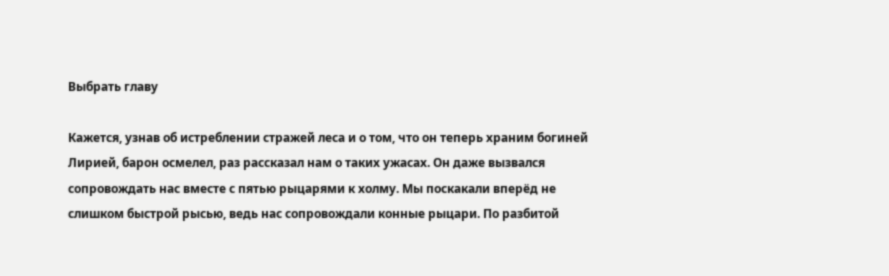Выбрать главу

Кажется, узнав об истреблении стражей леса и о том, что он теперь храним богиней Лирией, барон осмелел, раз рассказал нам о таких ужасах. Он даже вызвался сопровождать нас вместе с пятью рыцарями к холму. Мы поскакали вперёд не слишком быстрой рысью, ведь нас сопровождали конные рыцари. По разбитой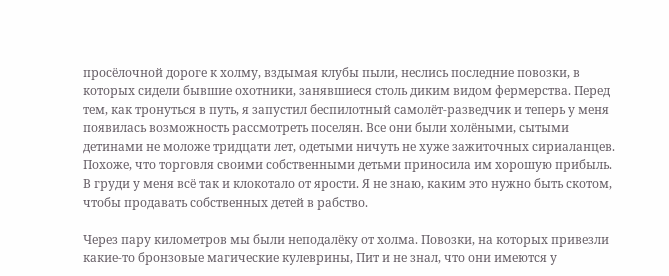просёлочной дороге к холму, вздымая клубы пыли, неслись последние повозки, в которых сидели бывшие охотники, занявшиеся столь диким видом фермерства. Перед тем, как тронуться в путь, я запустил беспилотный самолёт-разведчик и теперь у меня появилась возможность рассмотреть поселян. Все они были холёными, сытыми детинами не моложе тридцати лет, одетыми ничуть не хуже зажиточных сириаланцев. Похоже, что торговля своими собственными детьми приносила им хорошую прибыль. В груди у меня всё так и клокотало от ярости. Я не знаю, каким это нужно быть скотом, чтобы продавать собственных детей в рабство.

Через пару километров мы были неподалёку от холма. Повозки, на которых привезли какие-то бронзовые магические кулеврины, Пит и не знал, что они имеются у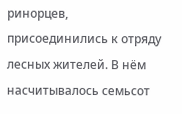ринорцев, присоединились к отряду лесных жителей. В нём насчитывалось семьсот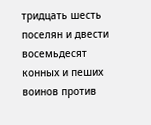тридцать шесть поселян и двести восемьдесят конных и пеших воинов против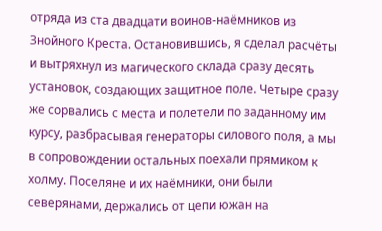отряда из ста двадцати воинов-наёмников из Знойного Креста. Остановившись, я сделал расчёты и вытряхнул из магического склада сразу десять установок, создающих защитное поле. Четыре сразу же сорвались с места и полетели по заданному им курсу, разбрасывая генераторы силового поля, а мы в сопровождении остальных поехали прямиком к холму. Поселяне и их наёмники, они были северянами, держались от цепи южан на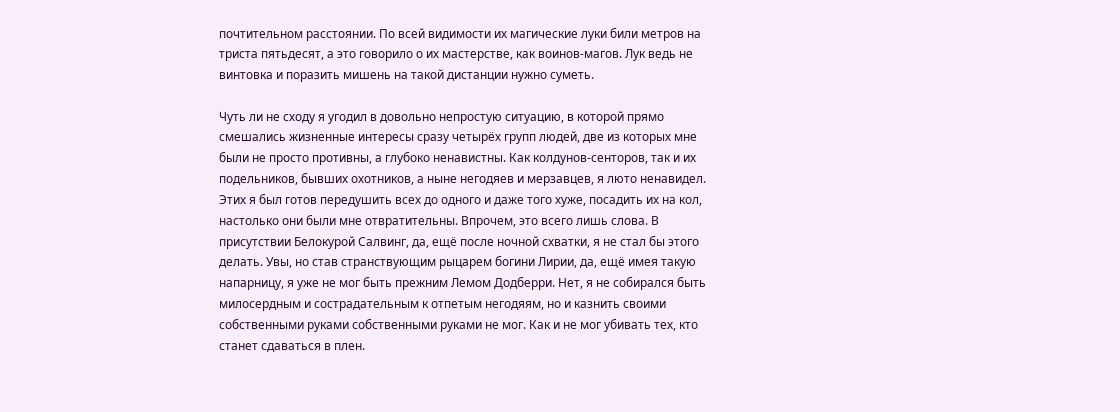почтительном расстоянии. По всей видимости их магические луки били метров на триста пятьдесят, а это говорило о их мастерстве, как воинов-магов. Лук ведь не винтовка и поразить мишень на такой дистанции нужно суметь.

Чуть ли не сходу я угодил в довольно непростую ситуацию, в которой прямо смешались жизненные интересы сразу четырёх групп людей, две из которых мне были не просто противны, а глубоко ненавистны. Как колдунов-сенторов, так и их подельников, бывших охотников, а ныне негодяев и мерзавцев, я люто ненавидел. Этих я был готов передушить всех до одного и даже того хуже, посадить их на кол, настолько они были мне отвратительны. Впрочем, это всего лишь слова. В присутствии Белокурой Салвинг, да, ещё после ночной схватки, я не стал бы этого делать. Увы, но став странствующим рыцарем богини Лирии, да, ещё имея такую напарницу, я уже не мог быть прежним Лемом Додберри. Нет, я не собирался быть милосердным и сострадательным к отпетым негодяям, но и казнить своими собственными руками собственными руками не мог. Как и не мог убивать тех, кто станет сдаваться в плен.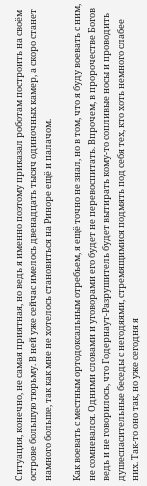Ситуация, конечно, не самая приятная, но ведь я именно поэтому приказал роботам построить на своём острове большую тюрьму. В ней уже сейчас имелось двенадцать тысяч одиночных камер, а скоро станет намного больше, так как мне не хотелось становиться на Риноре ещё и палачом.

Как воевать с местным ортодоксальным отребьем, я ещё точно не знал, но в том, что я буду воевать с ним, не сомневался. Одними словами и уговорами его будет не перевоспитать. Впрочем, в пророчестве Богов ведь и не говорилось, что Годернаут-Разрушитель будет вытирать кому-то сопливые носы и проводить душеспасительные беседы с негодяями, стремящимися подмять под себя тех, кто хоть немного слабее них. Так-то оно так, но уже сегодня я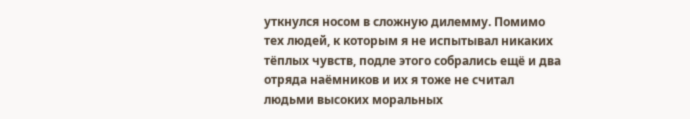уткнулся носом в сложную дилемму. Помимо тех людей, к которым я не испытывал никаких тёплых чувств, подле этого собрались ещё и два отряда наёмников и их я тоже не считал людьми высоких моральных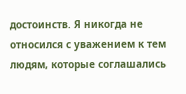достоинств. Я никогда не относился с уважением к тем людям, которые соглашались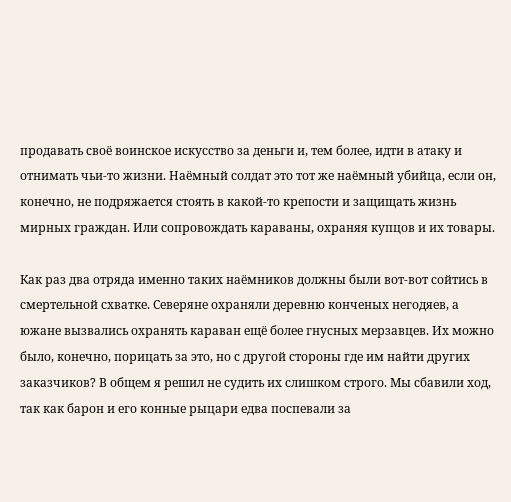продавать своё воинское искусство за деньги и, тем более, идти в атаку и отнимать чьи-то жизни. Наёмный солдат это тот же наёмный убийца, если он, конечно, не подряжается стоять в какой-то крепости и защищать жизнь мирных граждан. Или сопровождать караваны, охраняя купцов и их товары.

Как раз два отряда именно таких наёмников должны были вот-вот сойтись в смертельной схватке. Северяне охраняли деревню конченых негодяев, а южане вызвались охранять караван ещё более гнусных мерзавцев. Их можно было, конечно, порицать за это, но с другой стороны где им найти других заказчиков? В общем я решил не судить их слишком строго. Мы сбавили ход, так как барон и его конные рыцари едва поспевали за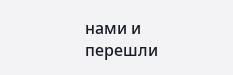нами и перешли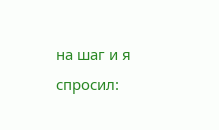на шаг и я спросил: